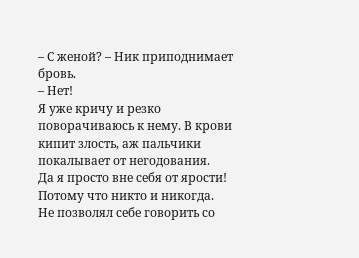– С женой? – Ник приподнимает бровь.
– Нет!
Я уже кричу и резко поворачиваюсь к нему. В крови кипит злость, аж пальчики покалывает от негодования.
Да я просто вне себя от ярости! Потому что никто и никогда.
Не позволял себе говорить со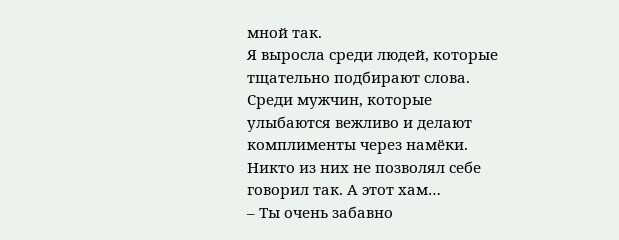мной так.
Я выросла среди людей, которые тщательно подбирают слова.
Среди мужчин, которые улыбаются вежливо и делают комплименты через намёки.
Никто из них не позволял себе говорил так. А этот хам…
– Ты очень забавно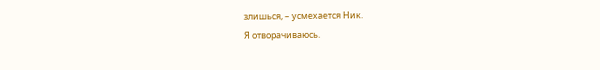злишься, – усмехается Ник.
Я отворачиваюсь.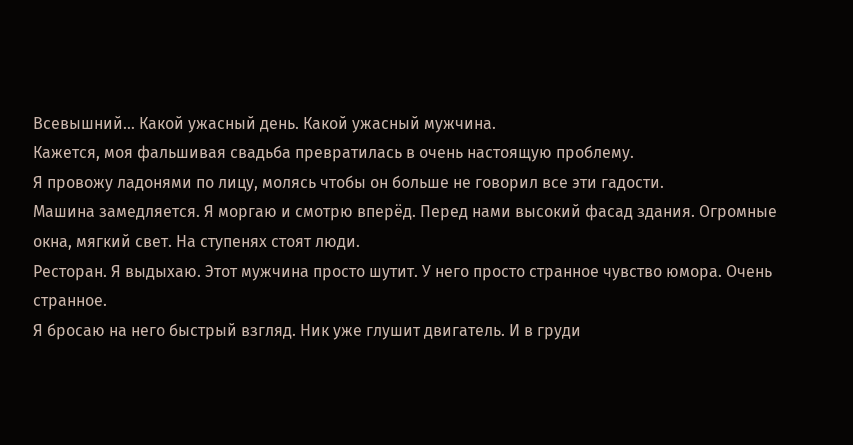Всевышний… Какой ужасный день. Какой ужасный мужчина.
Кажется, моя фальшивая свадьба превратилась в очень настоящую проблему.
Я провожу ладонями по лицу, молясь чтобы он больше не говорил все эти гадости.
Машина замедляется. Я моргаю и смотрю вперёд. Перед нами высокий фасад здания. Огромные окна, мягкий свет. На ступенях стоят люди.
Ресторан. Я выдыхаю. Этот мужчина просто шутит. У него просто странное чувство юмора. Очень странное.
Я бросаю на него быстрый взгляд. Ник уже глушит двигатель. И в груди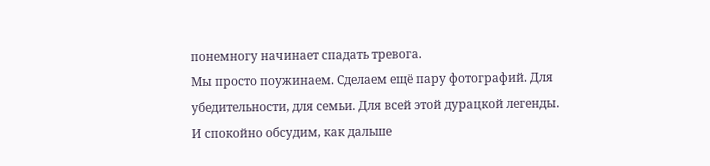понемногу начинает спадать тревога.
Мы просто поужинаем. Сделаем ещё пару фотографий. Для убедительности, для семьи. Для всей этой дурацкой легенды.
И спокойно обсудим, как дальше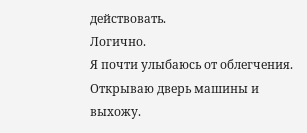действовать.
Логично.
Я почти улыбаюсь от облегчения. Открываю дверь машины и выхожу.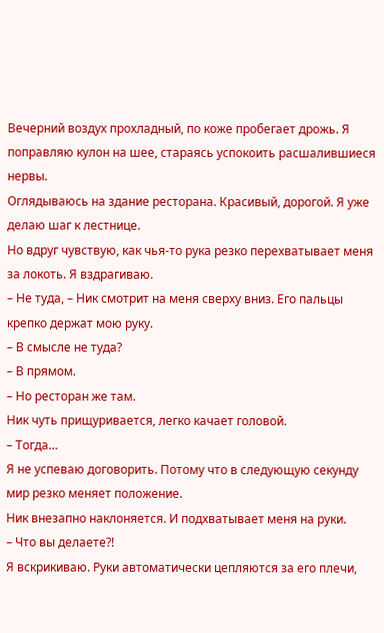Вечерний воздух прохладный, по коже пробегает дрожь. Я поправляю кулон на шее, стараясь успокоить расшалившиеся нервы.
Оглядываюсь на здание ресторана. Красивый, дорогой. Я уже делаю шаг к лестнице.
Но вдруг чувствую, как чья-то рука резко перехватывает меня за локоть. Я вздрагиваю.
– Не туда, – Ник смотрит на меня сверху вниз. Его пальцы крепко держат мою руку.
– В смысле не туда?
– В прямом.
– Но ресторан же там.
Ник чуть прищуривается, легко качает головой.
– Тогда…
Я не успеваю договорить. Потому что в следующую секунду мир резко меняет положение.
Ник внезапно наклоняется. И подхватывает меня на руки.
– Что вы делаете?!
Я вскрикиваю. Руки автоматически цепляются за его плечи,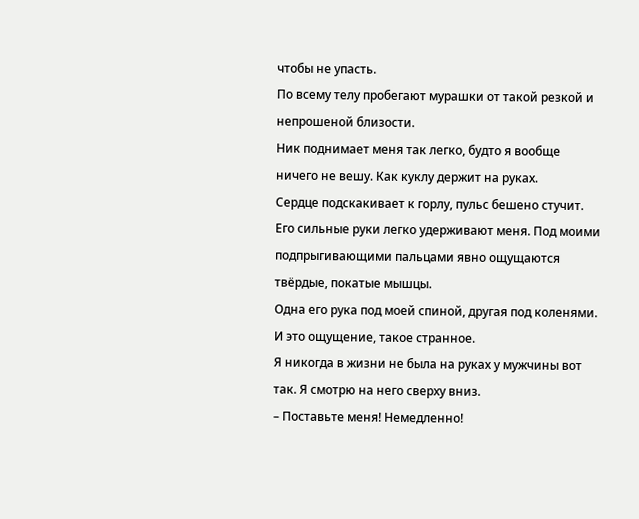чтобы не упасть.
По всему телу пробегают мурашки от такой резкой и непрошеной близости.
Ник поднимает меня так легко, будто я вообще ничего не вешу. Как куклу держит на руках.
Сердце подскакивает к горлу, пульс бешено стучит.
Его сильные руки легко удерживают меня. Под моими подпрыгивающими пальцами явно ощущаются твёрдые, покатые мышцы.
Одна его рука под моей спиной, другая под коленями. И это ощущение, такое странное.
Я никогда в жизни не была на руках у мужчины вот так. Я смотрю на него сверху вниз.
– Поставьте меня! Немедленно!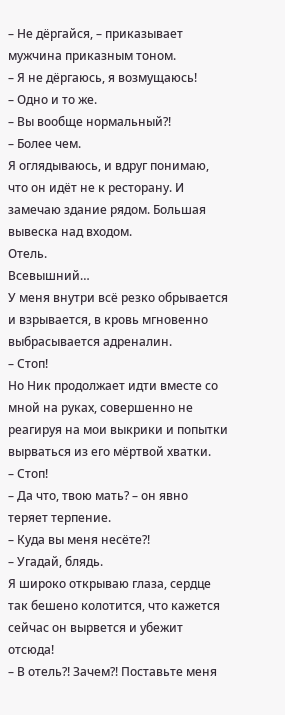– Не дёргайся, – приказывает мужчина приказным тоном.
– Я не дёргаюсь, я возмущаюсь!
– Одно и то же.
– Вы вообще нормальный?!
– Более чем.
Я оглядываюсь, и вдруг понимаю, что он идёт не к ресторану. И замечаю здание рядом. Большая вывеска над входом.
Отель.
Всевышний…
У меня внутри всё резко обрывается и взрывается, в кровь мгновенно выбрасывается адреналин.
– Стоп!
Но Ник продолжает идти вместе со мной на руках, совершенно не реагируя на мои выкрики и попытки вырваться из его мёртвой хватки.
– Стоп!
– Да что, твою мать? – он явно теряет терпение.
– Куда вы меня несёте?!
– Угадай, блядь.
Я широко открываю глаза, сердце так бешено колотится, что кажется сейчас он вырвется и убежит отсюда!
– В отель?! Зачем?! Поставьте меня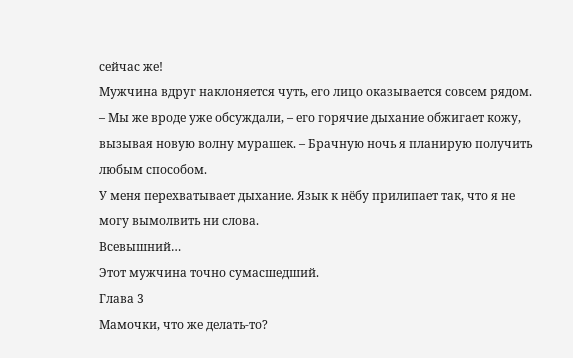сейчас же!
Мужчина вдруг наклоняется чуть, его лицо оказывается совсем рядом.
– Мы же вроде уже обсуждали, – его горячие дыхание обжигает кожу, вызывая новую волну мурашек. – Брачную ночь я планирую получить любым способом.
У меня перехватывает дыхание. Язык к нёбу прилипает так, что я не могу вымолвить ни слова.
Всевышний…
Этот мужчина точно сумасшедший.
Глава 3
Мамочки, что же делать-то?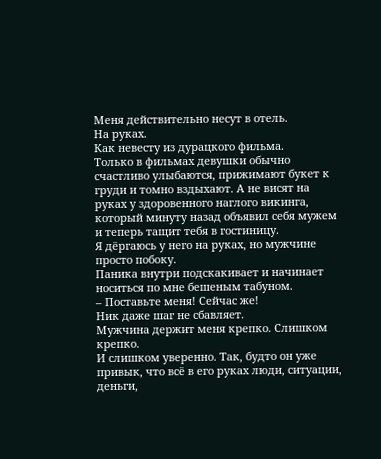Меня действительно несут в отель.
На руках.
Как невесту из дурацкого фильма.
Только в фильмах девушки обычно счастливо улыбаются, прижимают букет к груди и томно вздыхают. А не висят на руках у здоровенного наглого викинга, который минуту назад объявил себя мужем и теперь тащит тебя в гостиницу.
Я дёргаюсь у него на руках, но мужчине просто побоку.
Паника внутри подскакивает и начинает носиться по мне бешеным табуном.
– Поставьте меня! Сейчас же!
Ник даже шаг не сбавляет.
Мужчина держит меня крепко. Слишком крепко.
И слишком уверенно. Так, будто он уже привык, что всё в его руках люди, ситуации, деньги,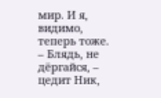мир. И я, видимо, теперь тоже.
– Блядь, не дёргайся, – цедит Ник,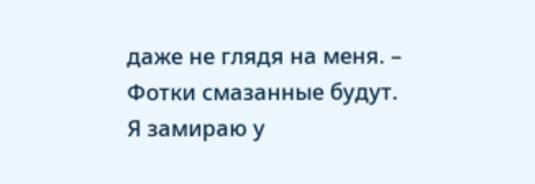даже не глядя на меня. – Фотки смазанные будут.
Я замираю у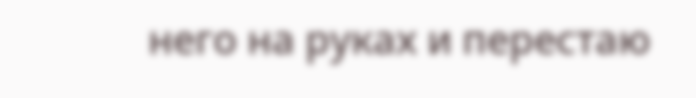него на руках и перестаю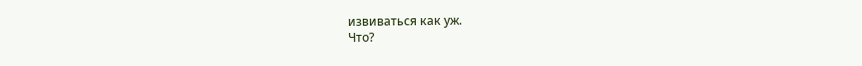извиваться как уж.
Что?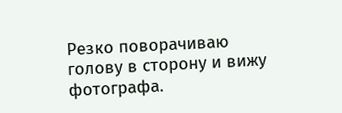Резко поворачиваю голову в сторону и вижу фотографа.